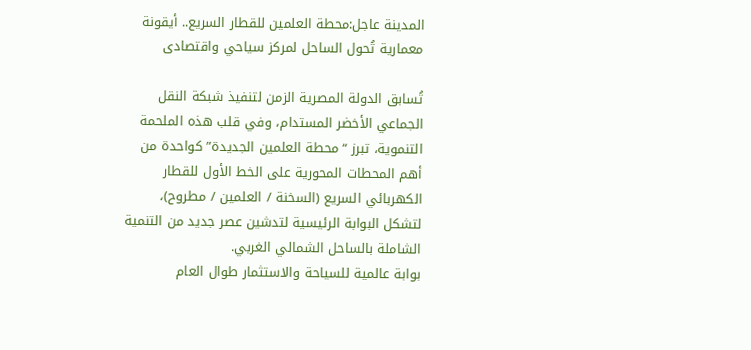المدينة عاجل:محطة العلمين للقطار السريع.. أيقونة معمارية تُحول الساحل لمركز سياحي واقتصادى

تُسابق الدولة المصرية الزمن لتنفيذ شبكة النقل الجماعي الأخضر المستدام، وفي قلب هذه الملحمة التنموية، تبرز “محطة العلمين الجديدة” كواحدة من أهم المحطات المحورية على الخط الأول للقطار الكهربائي السريع (السخنة / العلمين / مطروح)، لتشكل البوابة الرئيسية لتدشين عصر جديد من التنمية الشاملة بالساحل الشمالي الغربي.
بوابة عالمية للسياحة والاستثمار طوال العام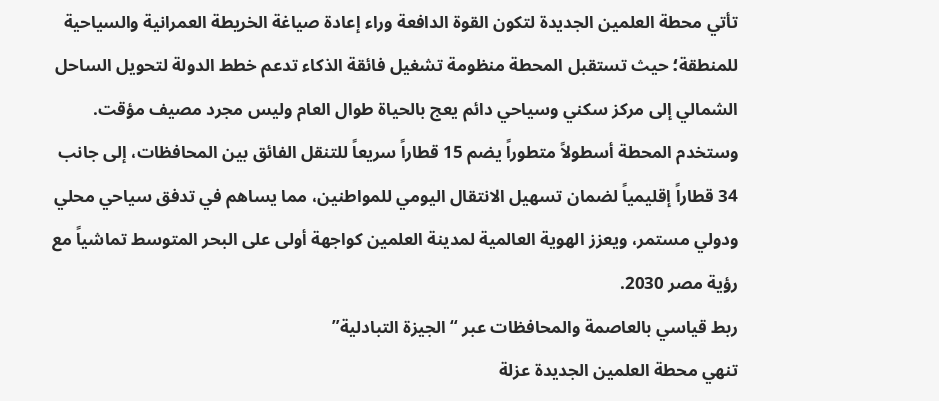تأتي محطة العلمين الجديدة لتكون القوة الدافعة وراء إعادة صياغة الخريطة العمرانية والسياحية للمنطقة؛ حيث تستقبل المحطة منظومة تشغيل فائقة الذكاء تدعم خطط الدولة لتحويل الساحل الشمالي إلى مركز سكني وسياحي دائم يعج بالحياة طوال العام وليس مجرد مصيف مؤقت.
وستخدم المحطة أسطولاً متطوراً يضم 15 قطاراً سريعاً للتنقل الفائق بين المحافظات، إلى جانب 34 قطاراً إقليمياً لضمان تسهيل الانتقال اليومي للمواطنين، مما يساهم في تدفق سياحي محلي ودولي مستمر، ويعزز الهوية العالمية لمدينة العلمين كواجهة أولى على البحر المتوسط تماشياً مع رؤية مصر 2030.
ربط قياسي بالعاصمة والمحافظات عبر “الجيزة التبادلية”
تنهي محطة العلمين الجديدة عزلة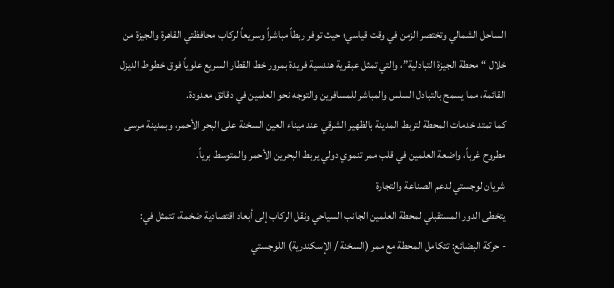الساحل الشمالي وتختصر الزمن في وقت قياسي؛ حيث توفر ربطاً مباشراً وسريعاً لركاب محافظتي القاهرة والجيزة من خلال “محطة الجيزة التبادلية”، والتي تمثل عبقرية هندسية فريدة بمرور خط القطار السريع علوياً فوق خطوط الديزل القائمة، مما يسمح بالتبادل السلس والمباشر للمسافرين والتوجه نحو العلمين في دقائق معدودة.
كما تمتد خدمات المحطة لتربط المدينة بالظهير الشرقي عند ميناء العين السخنة على البحر الأحمر، وبمدينة مرسى مطروح غرباً، واضعة العلمين في قلب ممر تنموي دولي يربط البحرين الأحمر والمتوسط برياً.
شريان لوجستي لدعم الصناعة والتجارة
يتخطى الدور المستقبلي لمحطة العلمين الجانب السياحي ونقل الركاب إلى أبعاد اقتصادية ضخمة، تتمثل في:
- حركة البضائع: تتكامل المحطة مع ممر (السخنة / الإسكندرية) اللوجستي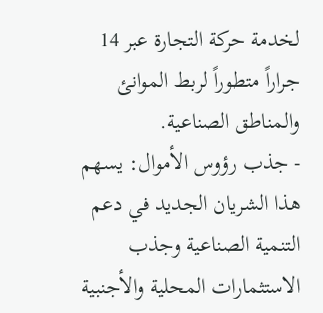لخدمة حركة التجارة عبر 14 جراراً متطوراً لربط الموانئ والمناطق الصناعية.
- جذب رؤوس الأموال: يسهم هذا الشريان الجديد في دعم التنمية الصناعية وجذب الاستثمارات المحلية والأجنبية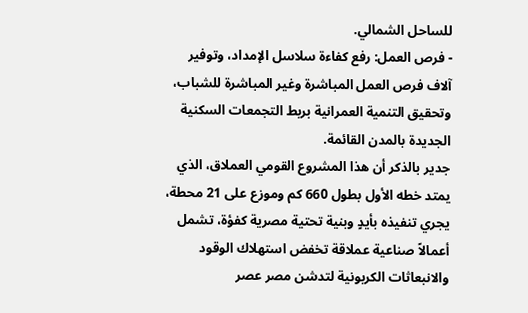للساحل الشمالي.
- فرص العمل: رفع كفاءة سلاسل الإمداد، وتوفير آلاف فرص العمل المباشرة وغير المباشرة للشباب، وتحقيق التنمية العمرانية بربط التجمعات السكنية الجديدة بالمدن القائمة.
جدير بالذكر أن هذا المشروع القومي العملاق، الذي يمتد خطه الأول بطول 660 كم وموزع على 21 محطة، يجري تنفيذه بأيدٍ وبنية تحتية مصرية كفؤة، تشمل أعمالاً صناعية عملاقة تخفض استهلاك الوقود والانبعاثات الكربونية لتدشن مصر عصر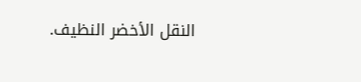النقل الأخضر النظيف.